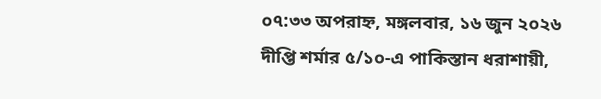০৭:৩৩ অপরাহ্ন, মঙ্গলবার, ১৬ জুন ২০২৬
দীপ্তি শর্মার ৫/১০-এ পাকিস্তান ধরাশায়ী,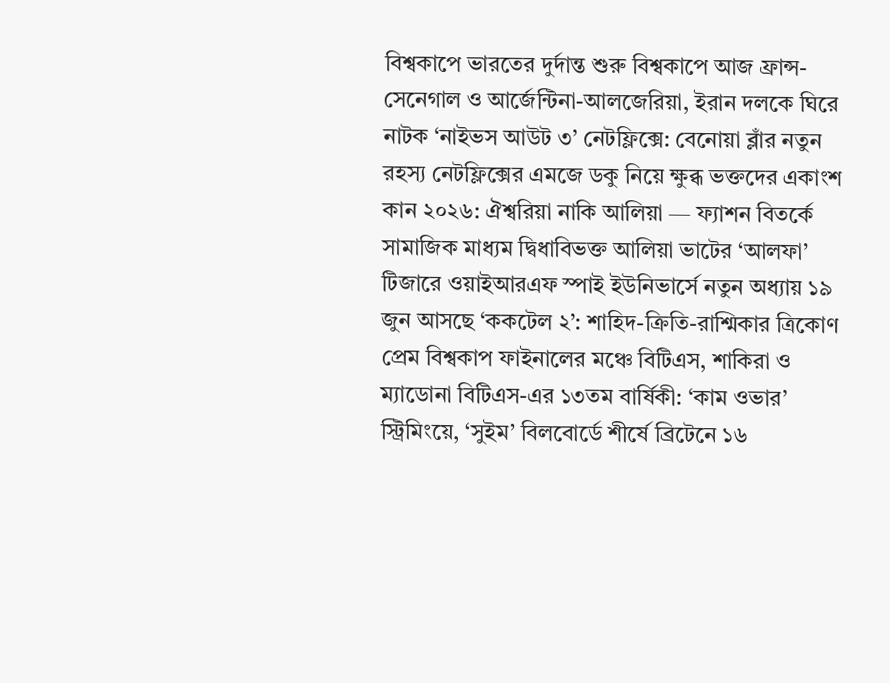বিশ্বকাপে ভারতের দুর্দান্ত শুরু বিশ্বকাপে আজ ফ্রান্স-সেনেগাল ও আর্জেন্টিনা-আলজেরিয়া, ইরান দলকে ঘিরে নাটক ‘নাইভস আউট ৩’ নেটফ্লিক্সে: বেনোয়া ব্লাঁর নতুন রহস্য নেটফ্লিক্সের এমজে ডকু নিয়ে ক্ষুব্ধ ভক্তদের একাংশ কান ২০২৬: ঐশ্বরিয়া নাকি আলিয়া — ফ্যাশন বিতর্কে সামাজিক মাধ্যম দ্বিধাবিভক্ত আলিয়া ভাটের ‘আলফা’ টিজারে ওয়াইআরএফ স্পাই ইউনিভার্সে নতুন অধ্যায় ১৯ জুন আসছে ‘ককটেল ২’: শাহিদ-ক্রিতি-রাশ্মিকার ত্রিকোণ প্রেম বিশ্বকাপ ফাইনালের মঞ্চে বিটিএস, শাকিরা ও ম্যাডোনা বিটিএস-এর ১৩তম বার্ষিকী: ‘কাম ওভার’ স্ট্রিমিংয়ে, ‘সুইম’ বিলবোর্ডে শীর্ষে ব্রিটেনে ১৬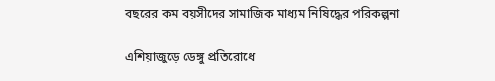বছরের কম বয়সীদের সামাজিক মাধ্যম নিষিদ্ধের পরিকল্পনা

এশিয়াজুড়ে ডেঙ্গু প্রতিরোধে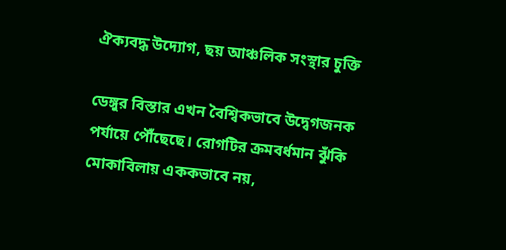ঐক্যবদ্ধ উদ্যোগ, ছয় আঞ্চলিক সংস্থার চুক্তি

ডেঙ্গুর বিস্তার এখন বৈশ্বিকভাবে উদ্বেগজনক পর্যায়ে পৌঁছেছে। রোগটির ক্রমবর্ধমান ঝুঁকি মোকাবিলায় এককভাবে নয়,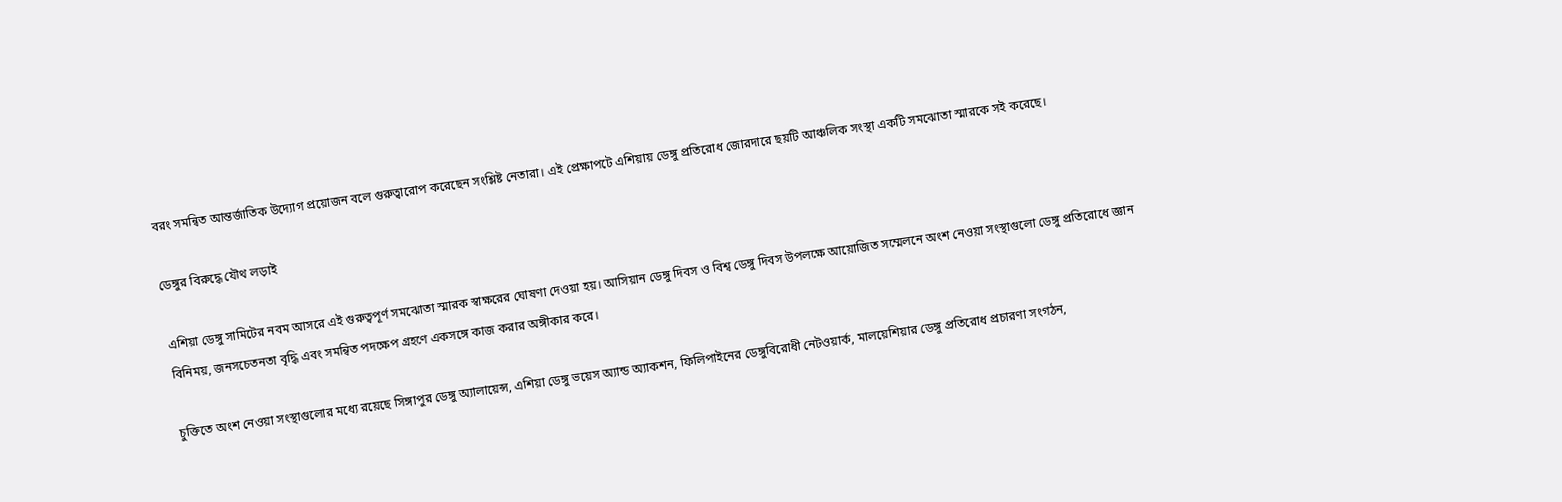বরং সমন্বিত আন্তর্জাতিক উদ্যোগ প্রয়োজন বলে গুরুত্বারোপ করেছেন সংশ্লিষ্ট নেতারা। এই প্রেক্ষাপটে এশিয়ায় ডেঙ্গু প্রতিরোধ জোরদারে ছয়টি আঞ্চলিক সংস্থা একটি সমঝোতা স্মারকে সই করেছে।

ডেঙ্গুর বিরুদ্ধে যৌথ লড়াই

এশিয়া ডেঙ্গু সামিটের নবম আসরে এই গুরুত্বপূর্ণ সমঝোতা স্মারক স্বাক্ষরের ঘোষণা দেওয়া হয়। আসিয়ান ডেঙ্গু দিবস ও বিশ্ব ডেঙ্গু দিবস উপলক্ষে আয়োজিত সম্মেলনে অংশ নেওয়া সংস্থাগুলো ডেঙ্গু প্রতিরোধে জ্ঞান বিনিময়, জনসচেতনতা বৃদ্ধি এবং সমন্বিত পদক্ষেপ গ্রহণে একসঙ্গে কাজ করার অঙ্গীকার করে।

চুক্তিতে অংশ নেওয়া সংস্থাগুলোর মধ্যে রয়েছে সিঙ্গাপুর ডেঙ্গু অ্যালায়েন্স, এশিয়া ডেঙ্গু ভয়েস অ্যান্ড অ্যাকশন, ফিলিপাইনের ডেঙ্গুবিরোধী নেটওয়ার্ক, মালয়েশিয়ার ডেঙ্গু প্রতিরোধ প্রচারণা সংগঠন,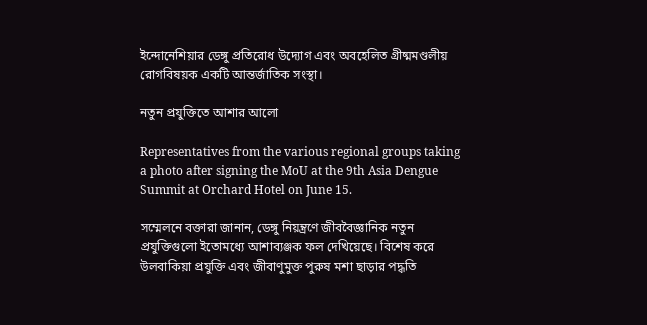ইন্দোনেশিয়ার ডেঙ্গু প্রতিরোধ উদ্যোগ এবং অবহেলিত গ্রীষ্মমণ্ডলীয় রোগবিষয়ক একটি আন্তর্জাতিক সংস্থা।

নতুন প্রযুক্তিতে আশার আলো

Representatives from the various regional groups taking a photo after signing the MoU at the 9th Asia Dengue Summit at Orchard Hotel on June 15.

সম্মেলনে বক্তারা জানান, ডেঙ্গু নিয়ন্ত্রণে জীববৈজ্ঞানিক নতুন প্রযুক্তিগুলো ইতোমধ্যে আশাব্যঞ্জক ফল দেখিয়েছে। বিশেষ করে উলবাকিয়া প্রযুক্তি এবং জীবাণুমুক্ত পুরুষ মশা ছাড়ার পদ্ধতি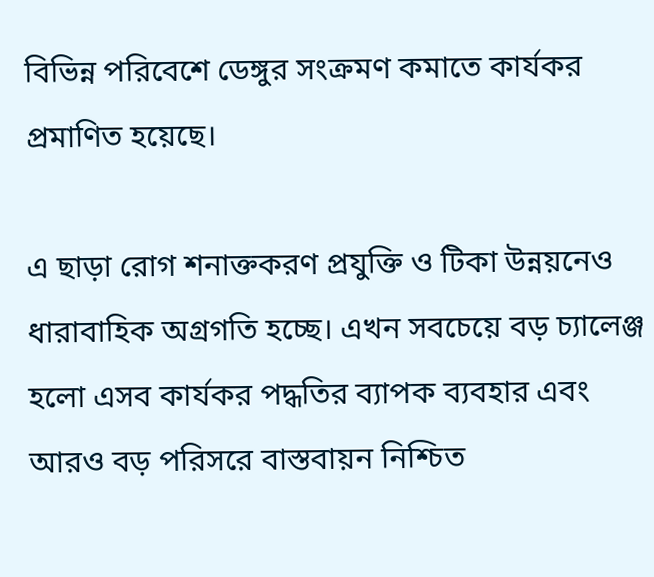বিভিন্ন পরিবেশে ডেঙ্গুর সংক্রমণ কমাতে কার্যকর প্রমাণিত হয়েছে।

এ ছাড়া রোগ শনাক্তকরণ প্রযুক্তি ও টিকা উন্নয়নেও ধারাবাহিক অগ্রগতি হচ্ছে। এখন সবচেয়ে বড় চ্যালেঞ্জ হলো এসব কার্যকর পদ্ধতির ব্যাপক ব্যবহার এবং আরও বড় পরিসরে বাস্তবায়ন নিশ্চিত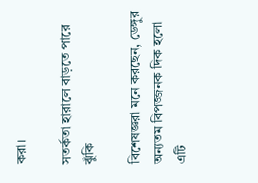করা।

সতর্কতা হারালে বাড়তে পারে ঝুঁকি

বিশেষজ্ঞরা মনে করছেন, ডেঙ্গুর অন্যতম বিপজ্জনক দিক হলো এটি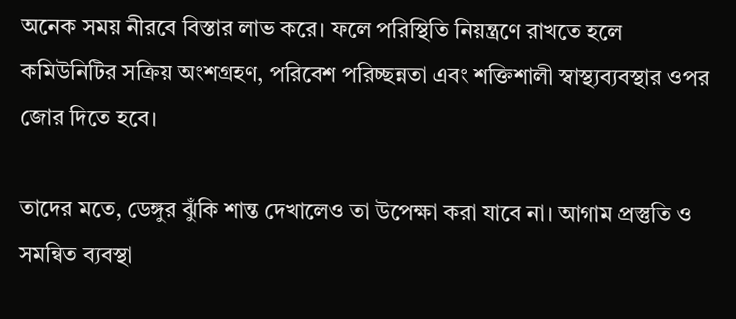অনেক সময় নীরবে বিস্তার লাভ করে। ফলে পরিস্থিতি নিয়ন্ত্রণে রাখতে হলে কমিউনিটির সক্রিয় অংশগ্রহণ, পরিবেশ পরিচ্ছন্নতা এবং শক্তিশালী স্বাস্থ্যব্যবস্থার ওপর জোর দিতে হবে।

তাদের মতে, ডেঙ্গুর ঝুঁকি শান্ত দেখালেও তা উপেক্ষা করা যাবে না। আগাম প্রস্তুতি ও সমন্বিত ব্যবস্থা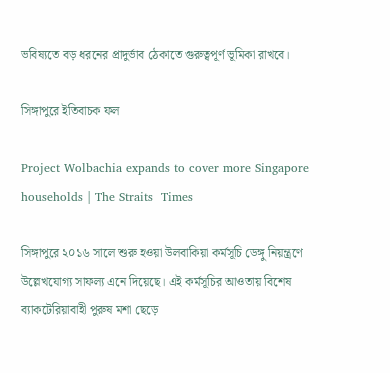ভবিষ্যতে বড় ধরনের প্রাদুর্ভাব ঠেকাতে গুরুত্বপূর্ণ ভূমিকা রাখবে।

সিঙ্গাপুরে ইতিবাচক ফল

Project Wolbachia expands to cover more Singapore households | The Straits  Times

সিঙ্গাপুরে ২০১৬ সালে শুরু হওয়া উলবাকিয়া কর্মসূচি ডেঙ্গু নিয়ন্ত্রণে উল্লেখযোগ্য সাফল্য এনে দিয়েছে। এই কর্মসূচির আওতায় বিশেষ ব্যাকটেরিয়াবাহী পুরুষ মশা ছেড়ে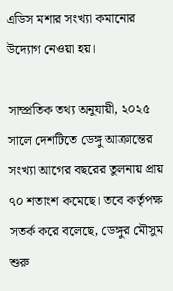এডিস মশার সংখ্যা কমানোর উদ্যোগ নেওয়া হয়।

সাম্প্রতিক তথ্য অনুযায়ী, ২০২৫ সালে দেশটিতে ডেঙ্গু আক্রান্তের সংখ্যা আগের বছরের তুলনায় প্রায় ৭০ শতাংশ কমেছে। তবে কর্তৃপক্ষ সতর্ক করে বলেছে, ডেঙ্গুর মৌসুম শুরু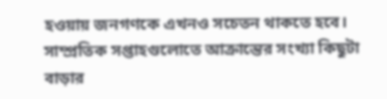হওয়ায় জনগণকে এখনও সচেতন থাকতে হবে। সাম্প্রতিক সপ্তাহগুলোতে আক্রান্তের সংখ্যা কিছুটা বাড়ার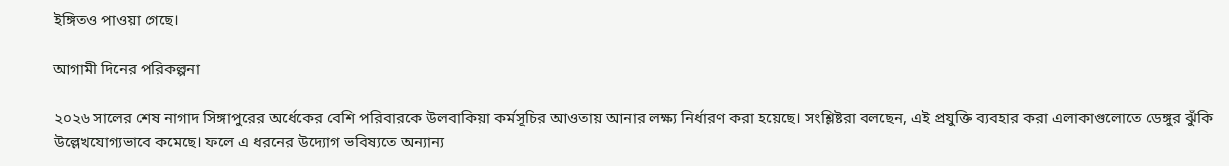ইঙ্গিতও পাওয়া গেছে।

আগামী দিনের পরিকল্পনা

২০২৬ সালের শেষ নাগাদ সিঙ্গাপুরের অর্ধেকের বেশি পরিবারকে উলবাকিয়া কর্মসূচির আওতায় আনার লক্ষ্য নির্ধারণ করা হয়েছে। সংশ্লিষ্টরা বলছেন, এই প্রযুক্তি ব্যবহার করা এলাকাগুলোতে ডেঙ্গুর ঝুঁকি উল্লেখযোগ্যভাবে কমেছে। ফলে এ ধরনের উদ্যোগ ভবিষ্যতে অন্যান্য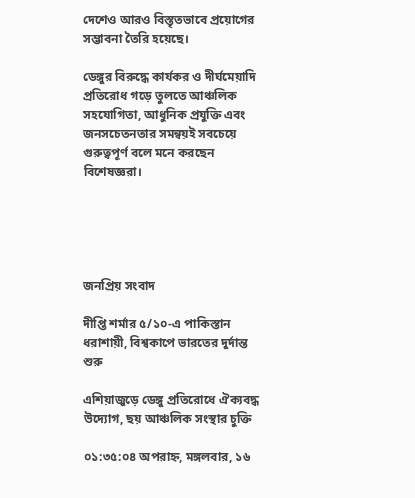দেশেও আরও বিস্তৃতভাবে প্রয়োগের সম্ভাবনা তৈরি হয়েছে।

ডেঙ্গুর বিরুদ্ধে কার্যকর ও দীর্ঘমেয়াদি প্রতিরোধ গড়ে তুলতে আঞ্চলিক সহযোগিতা, আধুনিক প্রযুক্তি এবং জনসচেতনতার সমন্বয়ই সবচেয়ে গুরুত্বপূর্ণ বলে মনে করছেন বিশেষজ্ঞরা।





জনপ্রিয় সংবাদ

দীপ্তি শর্মার ৫/১০-এ পাকিস্তান ধরাশায়ী, বিশ্বকাপে ভারতের দুর্দান্ত শুরু

এশিয়াজুড়ে ডেঙ্গু প্রতিরোধে ঐক্যবদ্ধ উদ্যোগ, ছয় আঞ্চলিক সংস্থার চুক্তি

০১:৩৫:০৪ অপরাহ্ন, মঙ্গলবার, ১৬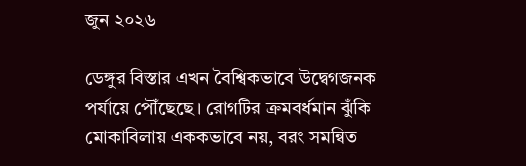জুন ২০২৬

ডেঙ্গুর বিস্তার এখন বৈশ্বিকভাবে উদ্বেগজনক পর্যায়ে পৌঁছেছে। রোগটির ক্রমবর্ধমান ঝুঁকি মোকাবিলায় এককভাবে নয়, বরং সমন্বিত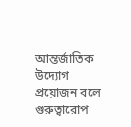আন্তর্জাতিক উদ্যোগ প্রয়োজন বলে গুরুত্বারোপ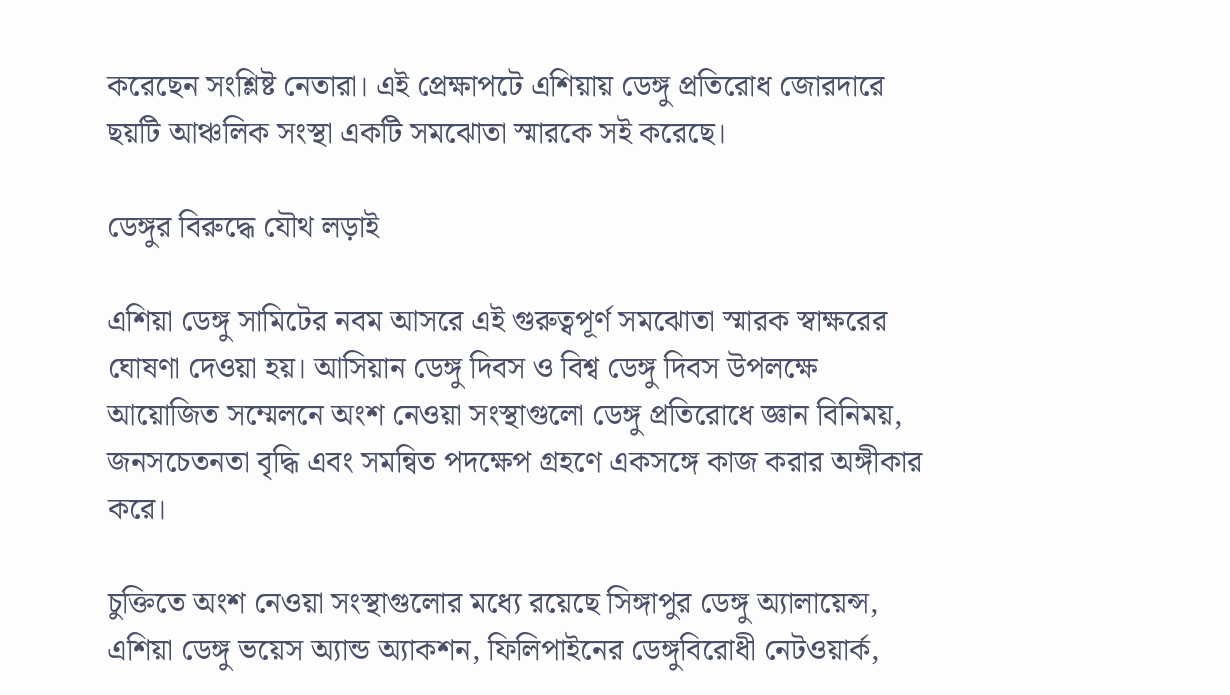করেছেন সংশ্লিষ্ট নেতারা। এই প্রেক্ষাপটে এশিয়ায় ডেঙ্গু প্রতিরোধ জোরদারে ছয়টি আঞ্চলিক সংস্থা একটি সমঝোতা স্মারকে সই করেছে।

ডেঙ্গুর বিরুদ্ধে যৌথ লড়াই

এশিয়া ডেঙ্গু সামিটের নবম আসরে এই গুরুত্বপূর্ণ সমঝোতা স্মারক স্বাক্ষরের ঘোষণা দেওয়া হয়। আসিয়ান ডেঙ্গু দিবস ও বিশ্ব ডেঙ্গু দিবস উপলক্ষে আয়োজিত সম্মেলনে অংশ নেওয়া সংস্থাগুলো ডেঙ্গু প্রতিরোধে জ্ঞান বিনিময়, জনসচেতনতা বৃদ্ধি এবং সমন্বিত পদক্ষেপ গ্রহণে একসঙ্গে কাজ করার অঙ্গীকার করে।

চুক্তিতে অংশ নেওয়া সংস্থাগুলোর মধ্যে রয়েছে সিঙ্গাপুর ডেঙ্গু অ্যালায়েন্স, এশিয়া ডেঙ্গু ভয়েস অ্যান্ড অ্যাকশন, ফিলিপাইনের ডেঙ্গুবিরোধী নেটওয়ার্ক,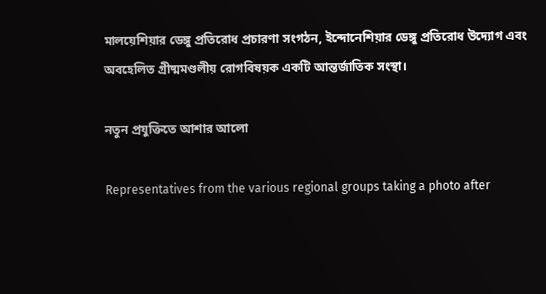মালয়েশিয়ার ডেঙ্গু প্রতিরোধ প্রচারণা সংগঠন, ইন্দোনেশিয়ার ডেঙ্গু প্রতিরোধ উদ্যোগ এবং অবহেলিত গ্রীষ্মমণ্ডলীয় রোগবিষয়ক একটি আন্তর্জাতিক সংস্থা।

নতুন প্রযুক্তিতে আশার আলো

Representatives from the various regional groups taking a photo after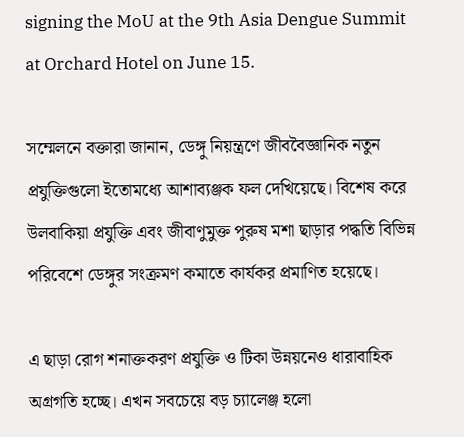signing the MoU at the 9th Asia Dengue Summit at Orchard Hotel on June 15.

সম্মেলনে বক্তারা জানান, ডেঙ্গু নিয়ন্ত্রণে জীববৈজ্ঞানিক নতুন প্রযুক্তিগুলো ইতোমধ্যে আশাব্যঞ্জক ফল দেখিয়েছে। বিশেষ করে উলবাকিয়া প্রযুক্তি এবং জীবাণুমুক্ত পুরুষ মশা ছাড়ার পদ্ধতি বিভিন্ন পরিবেশে ডেঙ্গুর সংক্রমণ কমাতে কার্যকর প্রমাণিত হয়েছে।

এ ছাড়া রোগ শনাক্তকরণ প্রযুক্তি ও টিকা উন্নয়নেও ধারাবাহিক অগ্রগতি হচ্ছে। এখন সবচেয়ে বড় চ্যালেঞ্জ হলো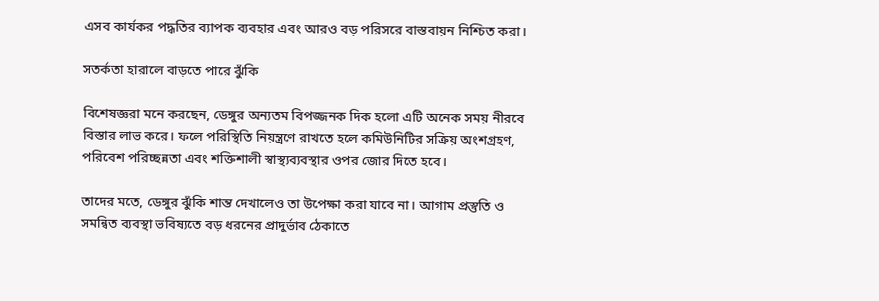এসব কার্যকর পদ্ধতির ব্যাপক ব্যবহার এবং আরও বড় পরিসরে বাস্তবায়ন নিশ্চিত করা।

সতর্কতা হারালে বাড়তে পারে ঝুঁকি

বিশেষজ্ঞরা মনে করছেন, ডেঙ্গুর অন্যতম বিপজ্জনক দিক হলো এটি অনেক সময় নীরবে বিস্তার লাভ করে। ফলে পরিস্থিতি নিয়ন্ত্রণে রাখতে হলে কমিউনিটির সক্রিয় অংশগ্রহণ, পরিবেশ পরিচ্ছন্নতা এবং শক্তিশালী স্বাস্থ্যব্যবস্থার ওপর জোর দিতে হবে।

তাদের মতে, ডেঙ্গুর ঝুঁকি শান্ত দেখালেও তা উপেক্ষা করা যাবে না। আগাম প্রস্তুতি ও সমন্বিত ব্যবস্থা ভবিষ্যতে বড় ধরনের প্রাদুর্ভাব ঠেকাতে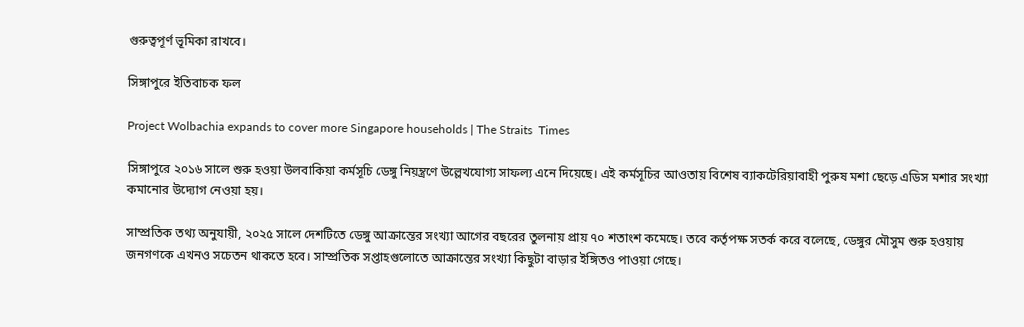গুরুত্বপূর্ণ ভূমিকা রাখবে।

সিঙ্গাপুরে ইতিবাচক ফল

Project Wolbachia expands to cover more Singapore households | The Straits  Times

সিঙ্গাপুরে ২০১৬ সালে শুরু হওয়া উলবাকিয়া কর্মসূচি ডেঙ্গু নিয়ন্ত্রণে উল্লেখযোগ্য সাফল্য এনে দিয়েছে। এই কর্মসূচির আওতায় বিশেষ ব্যাকটেরিয়াবাহী পুরুষ মশা ছেড়ে এডিস মশার সংখ্যা কমানোর উদ্যোগ নেওয়া হয়।

সাম্প্রতিক তথ্য অনুযায়ী, ২০২৫ সালে দেশটিতে ডেঙ্গু আক্রান্তের সংখ্যা আগের বছরের তুলনায় প্রায় ৭০ শতাংশ কমেছে। তবে কর্তৃপক্ষ সতর্ক করে বলেছে, ডেঙ্গুর মৌসুম শুরু হওয়ায় জনগণকে এখনও সচেতন থাকতে হবে। সাম্প্রতিক সপ্তাহগুলোতে আক্রান্তের সংখ্যা কিছুটা বাড়ার ইঙ্গিতও পাওয়া গেছে।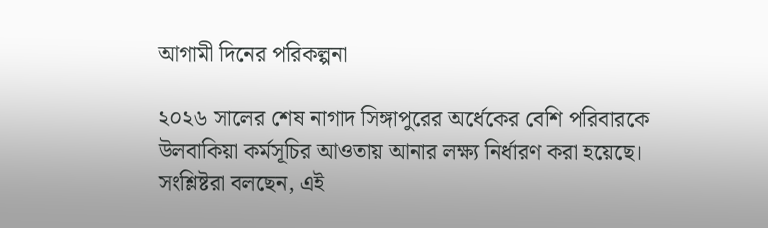আগামী দিনের পরিকল্পনা

২০২৬ সালের শেষ নাগাদ সিঙ্গাপুরের অর্ধেকের বেশি পরিবারকে উলবাকিয়া কর্মসূচির আওতায় আনার লক্ষ্য নির্ধারণ করা হয়েছে। সংশ্লিষ্টরা বলছেন, এই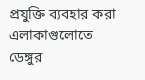প্রযুক্তি ব্যবহার করা এলাকাগুলোতে ডেঙ্গুর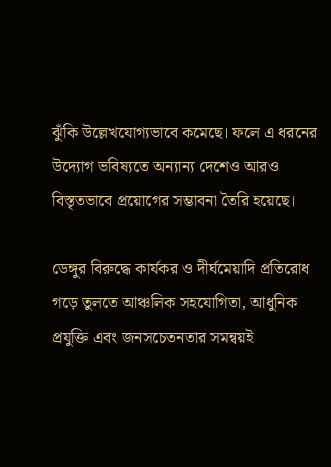ঝুঁকি উল্লেখযোগ্যভাবে কমেছে। ফলে এ ধরনের উদ্যোগ ভবিষ্যতে অন্যান্য দেশেও আরও বিস্তৃতভাবে প্রয়োগের সম্ভাবনা তৈরি হয়েছে।

ডেঙ্গুর বিরুদ্ধে কার্যকর ও দীর্ঘমেয়াদি প্রতিরোধ গড়ে তুলতে আঞ্চলিক সহযোগিতা, আধুনিক প্রযুক্তি এবং জনসচেতনতার সমন্বয়ই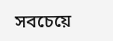সবচেয়ে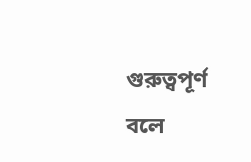গুরুত্বপূর্ণ বলে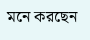মনে করছেন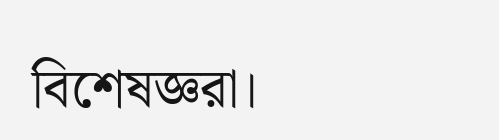বিশেষজ্ঞরা।